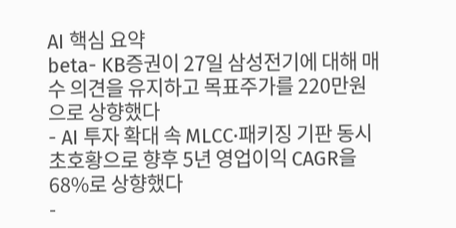AI 핵심 요약
beta- KB증권이 27일 삼성전기에 대해 매수 의견을 유지하고 목표주가를 220만원으로 상향했다
- AI 투자 확대 속 MLCC·패키징 기판 동시 초호황으로 향후 5년 영업이익 CAGR을 68%로 상향했다
-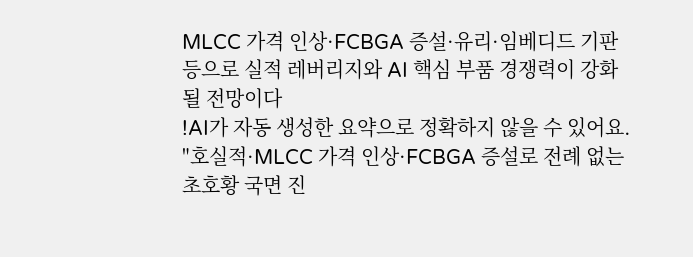MLCC 가격 인상·FCBGA 증설·유리·임베디드 기판 등으로 실적 레버리지와 AI 핵심 부품 경쟁력이 강화될 전망이다
!AI가 자동 생성한 요약으로 정확하지 않을 수 있어요.
"호실적·MLCC 가격 인상·FCBGA 증설로 전례 없는 초호황 국면 진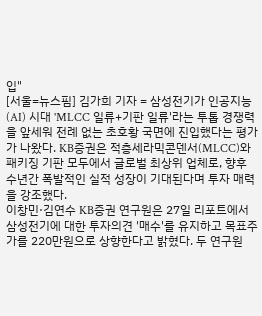입"
[서울=뉴스핌] 김가희 기자 = 삼성전기가 인공지능(AI) 시대 'MLCC 일류+기판 일류'라는 투톱 경쟁력을 앞세워 전례 없는 초호황 국면에 진입했다는 평가가 나왔다. KB증권은 적층세라믹콘덴서(MLCC)와 패키징 기판 모두에서 글로벌 최상위 업체로, 향후 수년간 폭발적인 실적 성장이 기대된다며 투자 매력을 강조했다.
이창민·김연수 KB증권 연구원은 27일 리포트에서 삼성전기에 대한 투자의견 '매수'를 유지하고 목표주가를 220만원으로 상향한다고 밝혔다. 두 연구원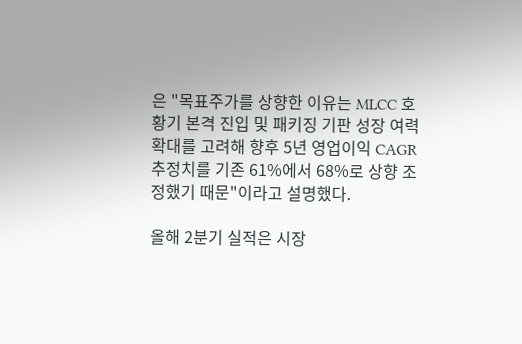은 "목표주가를 상향한 이유는 MLCC 호황기 본격 진입 및 패키징 기판 성장 여력 확대를 고려해 향후 5년 영업이익 CAGR 추정치를 기존 61%에서 68%로 상향 조정했기 때문"이라고 설명했다.

올해 2분기 실적은 시장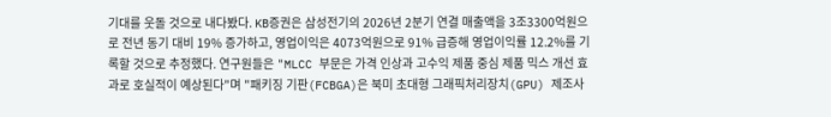기대를 웃돌 것으로 내다봤다. KB증권은 삼성전기의 2026년 2분기 연결 매출액을 3조3300억원으로 전년 동기 대비 19% 증가하고, 영업이익은 4073억원으로 91% 급증해 영업이익률 12.2%를 기록할 것으로 추정했다. 연구원들은 "MLCC 부문은 가격 인상과 고수익 제품 중심 제품 믹스 개선 효과로 호실적이 예상된다"며 "패키징 기판(FCBGA)은 북미 초대형 그래픽처리장치(GPU) 제조사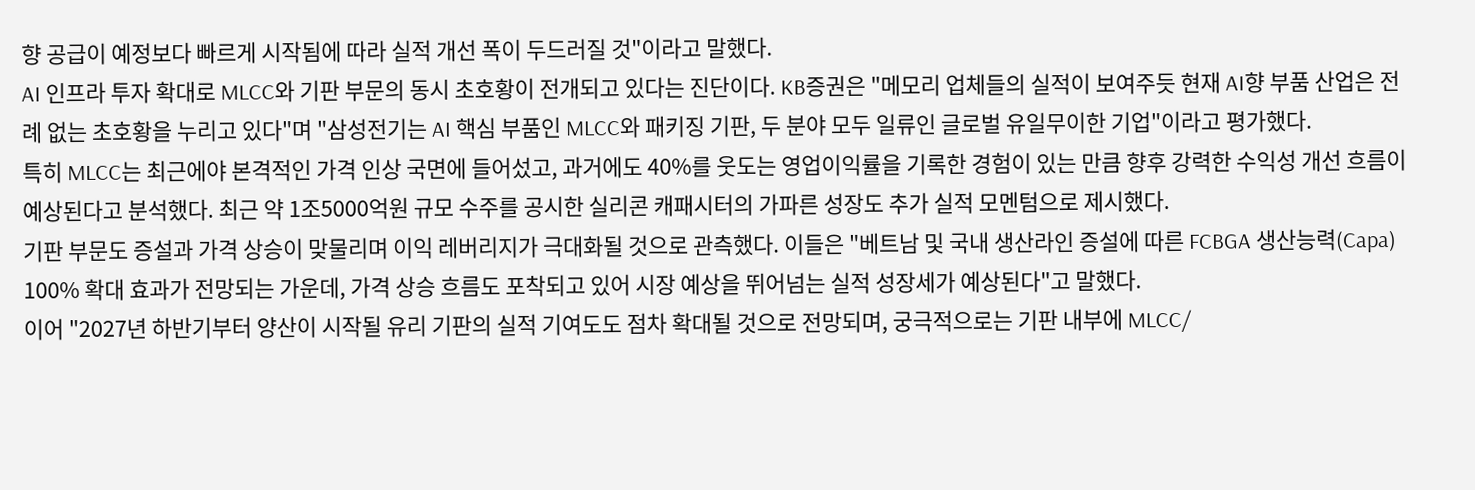향 공급이 예정보다 빠르게 시작됨에 따라 실적 개선 폭이 두드러질 것"이라고 말했다.
AI 인프라 투자 확대로 MLCC와 기판 부문의 동시 초호황이 전개되고 있다는 진단이다. KB증권은 "메모리 업체들의 실적이 보여주듯 현재 AI향 부품 산업은 전례 없는 초호황을 누리고 있다"며 "삼성전기는 AI 핵심 부품인 MLCC와 패키징 기판, 두 분야 모두 일류인 글로벌 유일무이한 기업"이라고 평가했다.
특히 MLCC는 최근에야 본격적인 가격 인상 국면에 들어섰고, 과거에도 40%를 웃도는 영업이익률을 기록한 경험이 있는 만큼 향후 강력한 수익성 개선 흐름이 예상된다고 분석했다. 최근 약 1조5000억원 규모 수주를 공시한 실리콘 캐패시터의 가파른 성장도 추가 실적 모멘텀으로 제시했다.
기판 부문도 증설과 가격 상승이 맞물리며 이익 레버리지가 극대화될 것으로 관측했다. 이들은 "베트남 및 국내 생산라인 증설에 따른 FCBGA 생산능력(Capa) 100% 확대 효과가 전망되는 가운데, 가격 상승 흐름도 포착되고 있어 시장 예상을 뛰어넘는 실적 성장세가 예상된다"고 말했다.
이어 "2027년 하반기부터 양산이 시작될 유리 기판의 실적 기여도도 점차 확대될 것으로 전망되며, 궁극적으로는 기판 내부에 MLCC/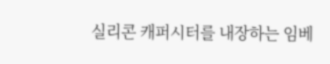실리콘 캐퍼시터를 내장하는 임베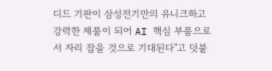디드 기판이 삼성전기만의 유니크하고 강력한 제품이 되어 AI 핵심 부품으로서 자리 잡을 것으로 기대된다"고 덧붙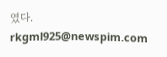였다.
rkgml925@newspim.com